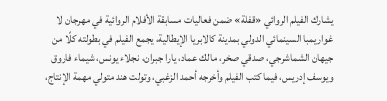يشارك الفيلم الروائي «قفلة» ضمن فعاليات مسابقة الأفلام الروائية في مهرجان لا غواريمبا السينمائي الدولي بمدينة كالابريا الإيطالية، يجمع الفيلم في بطولته كلًا من جيهان الشماشرجي، صدقي صخر، مالك عماد، يارا جبران، نجلاء يونس، شيماء فاروق ويوسف إدريس، فيما كتب الفيلم وأخرجه أحمد الزغبي، وتولت هند متولي مهمة الإنتاج،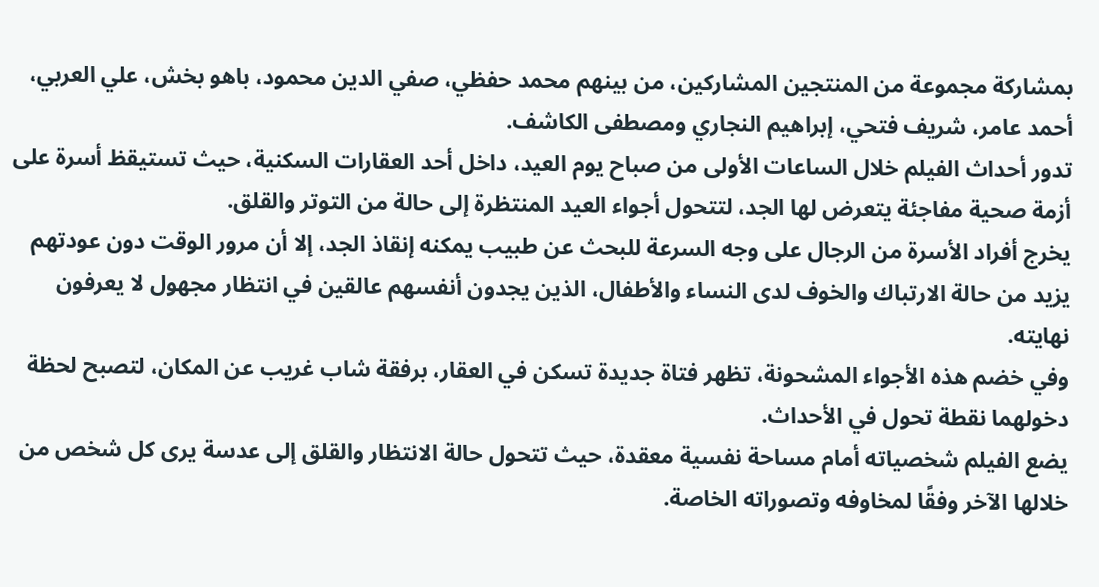بمشاركة مجموعة من المنتجين المشاركين، من بينهم محمد حفظي، صفي الدين محمود، باهو بخش، علي العربي، أحمد عامر، شريف فتحي، إبراهيم النجاري ومصطفى الكاشف.
تدور أحداث الفيلم خلال الساعات الأولى من صباح يوم العيد، داخل أحد العقارات السكنية، حيث تستيقظ أسرة على أزمة صحية مفاجئة يتعرض لها الجد، لتتحول أجواء العيد المنتظرة إلى حالة من التوتر والقلق.
يخرج أفراد الأسرة من الرجال على وجه السرعة للبحث عن طبيب يمكنه إنقاذ الجد، إلا أن مرور الوقت دون عودتهم يزيد من حالة الارتباك والخوف لدى النساء والأطفال، الذين يجدون أنفسهم عالقين في انتظار مجهول لا يعرفون نهايته.
وفي خضم هذه الأجواء المشحونة، تظهر فتاة جديدة تسكن في العقار، برفقة شاب غريب عن المكان، لتصبح لحظة دخولهما نقطة تحول في الأحداث.
يضع الفيلم شخصياته أمام مساحة نفسية معقدة، حيث تتحول حالة الانتظار والقلق إلى عدسة يرى كل شخص من خلالها الآخر وفقًا لمخاوفه وتصوراته الخاصة.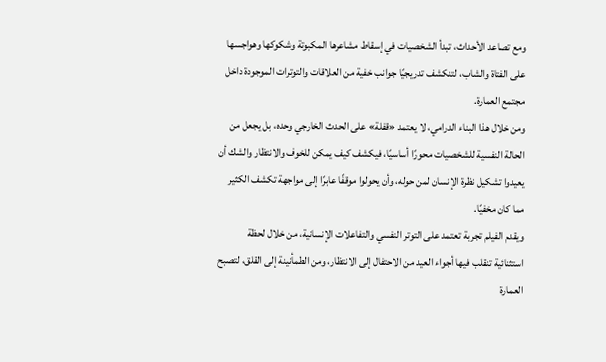ومع تصاعد الأحداث، تبدأ الشخصيات في إسقاط مشاعرها المكبوتة وشكوكها وهواجسها على الفتاة والشاب، لتنكشف تدريجيًا جوانب خفية من العلاقات والتوترات الموجودة داخل مجتمع العمارة.
ومن خلال هذا البناء الدرامي، لا يعتمد «قفلة» على الحدث الخارجي وحده، بل يجعل من الحالة النفسية للشخصيات محورًا أساسيًا، فيكشف كيف يمكن للخوف والانتظار والشك أن يعيدوا تشكيل نظرة الإنسان لمن حوله، وأن يحولوا موقفًا عابرًا إلى مواجهة تكشف الكثير مما كان مخفيًا.
ويقدم الفيلم تجربة تعتمد على التوتر النفسي والتفاعلات الإنسانية، من خلال لحظة استثنائية تنقلب فيها أجواء العيد من الاحتفال إلى الانتظار، ومن الطمأنينة إلى القلق، لتصبح العمارة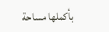بأكملها مساحة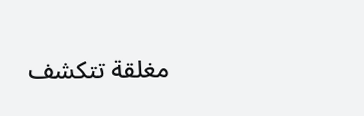مغلقة تتكشف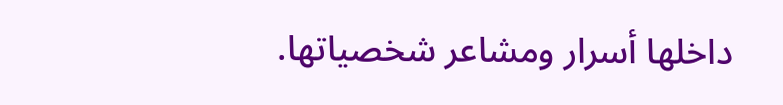داخلها أسرار ومشاعر شخصياتها.